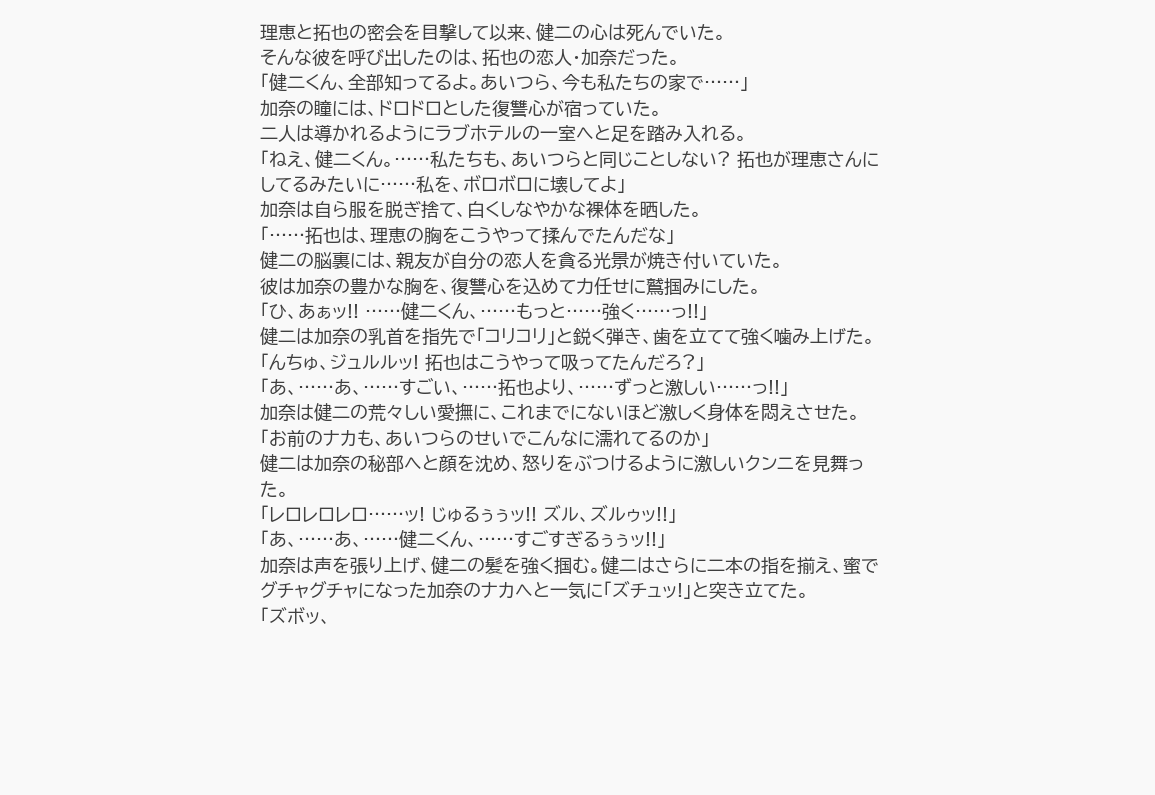理恵と拓也の密会を目撃して以来、健二の心は死んでいた。
そんな彼を呼び出したのは、拓也の恋人・加奈だった。
「健二くん、全部知ってるよ。あいつら、今も私たちの家で……」
加奈の瞳には、ドロドロとした復讐心が宿っていた。
二人は導かれるようにラブホテルの一室へと足を踏み入れる。
「ねえ、健二くん。……私たちも、あいつらと同じことしない? 拓也が理恵さんにしてるみたいに……私を、ボロボロに壊してよ」
加奈は自ら服を脱ぎ捨て、白くしなやかな裸体を晒した。
「……拓也は、理恵の胸をこうやって揉んでたんだな」
健二の脳裏には、親友が自分の恋人を貪る光景が焼き付いていた。
彼は加奈の豊かな胸を、復讐心を込めて力任せに鷲掴みにした。
「ひ、あぁッ!! ……健二くん、……もっと……強く……っ!!」
健二は加奈の乳首を指先で「コリコリ」と鋭く弾き、歯を立てて強く噛み上げた。
「んちゅ、ジュルルッ! 拓也はこうやって吸ってたんだろ?」
「あ、……あ、……すごい、……拓也より、……ずっと激しい……っ!!」
加奈は健二の荒々しい愛撫に、これまでにないほど激しく身体を悶えさせた。
「お前のナカも、あいつらのせいでこんなに濡れてるのか」
健二は加奈の秘部へと顔を沈め、怒りをぶつけるように激しいクンニを見舞った。
「レロレロレロ……ッ! じゅるぅぅッ!! ズル、ズルゥッ!!」
「あ、……あ、……健二くん、……すごすぎるぅぅッ!!」
加奈は声を張り上げ、健二の髪を強く掴む。健二はさらに二本の指を揃え、蜜でグチャグチャになった加奈のナカへと一気に「ズチュッ!」と突き立てた。
「ズボッ、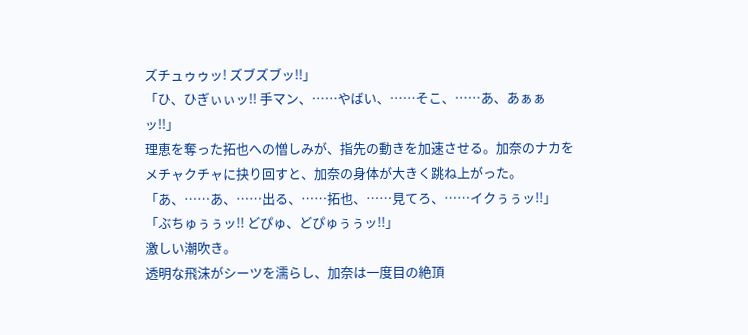ズチュゥゥッ! ズブズブッ!!」
「ひ、ひぎぃぃッ!! 手マン、……やばい、……そこ、……あ、あぁぁッ!!」
理恵を奪った拓也への憎しみが、指先の動きを加速させる。加奈のナカをメチャクチャに抉り回すと、加奈の身体が大きく跳ね上がった。
「あ、……あ、……出る、……拓也、……見てろ、……イクぅぅッ!!」
「ぶちゅぅぅッ!! どぴゅ、どぴゅぅぅッ!!」
激しい潮吹き。
透明な飛沫がシーツを濡らし、加奈は一度目の絶頂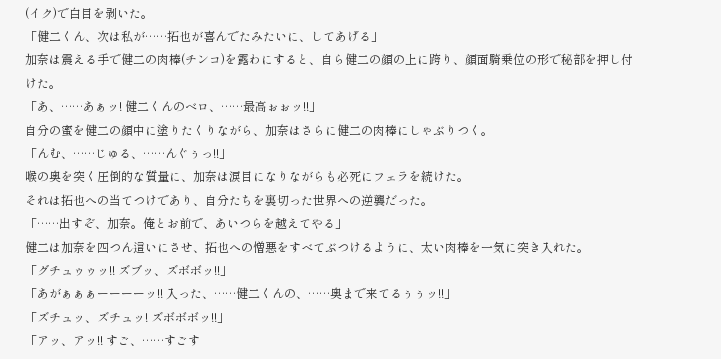(イク)で白目を剥いた。
「健二くん、次は私が……拓也が喜んでたみたいに、してあげる」
加奈は震える手で健二の肉棒(チンコ)を露わにすると、自ら健二の顔の上に跨り、顔面騎乗位の形で秘部を押し付けた。
「あ、……あぁッ! 健二くんのベロ、……最高ぉぉッ!!」
自分の蜜を健二の顔中に塗りたくりながら、加奈はさらに健二の肉棒にしゃぶりつく。
「んむ、……じゅる、……んぐぅっ!!」
喉の奥を突く圧倒的な質量に、加奈は涙目になりながらも必死にフェラを続けた。
それは拓也への当てつけであり、自分たちを裏切った世界への逆襲だった。
「……出すぞ、加奈。俺とお前で、あいつらを越えてやる」
健二は加奈を四つん這いにさせ、拓也への憎悪をすべてぶつけるように、太い肉棒を一気に突き入れた。
「グチュゥゥッ!! ズブッ、ズボボッ!!」
「あがぁぁぁーーーーッ!! 入った、……健二くんの、……奥まで来てるぅぅッ!!」
「ズチュッ、ズチュッ! ズボボボッ!!」
「アッ、アッ!! すご、……すごす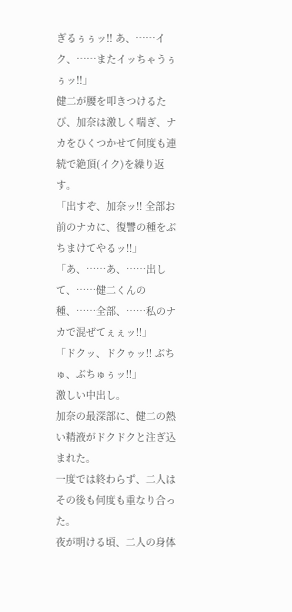ぎるぅぅッ!! あ、……イク、……またイッちゃうぅぅッ!!」
健二が腰を叩きつけるたび、加奈は激しく喘ぎ、ナカをひくつかせて何度も連続で絶頂(イク)を繰り返す。
「出すぞ、加奈ッ!! 全部お前のナカに、復讐の種をぶちまけてやるッ!!」
「あ、……あ、……出して、……健二くんの種、……全部、……私のナカで混ぜてぇぇッ!!」
「ドクッ、ドクゥッ!! ぶちゅ、ぶちゅぅッ!!」
激しい中出し。
加奈の最深部に、健二の熱い精液がドクドクと注ぎ込まれた。
一度では終わらず、二人はその後も何度も重なり合った。
夜が明ける頃、二人の身体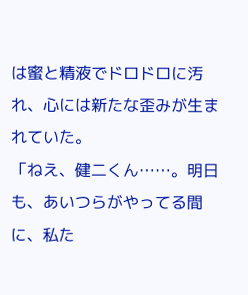は蜜と精液でドロドロに汚れ、心には新たな歪みが生まれていた。
「ねえ、健二くん……。明日も、あいつらがやってる間に、私た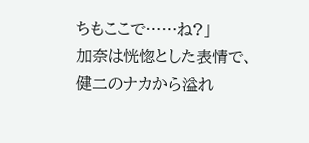ちもここで……ね?」
加奈は恍惚とした表情で、健二のナカから溢れ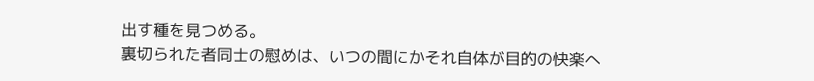出す種を見つめる。
裏切られた者同士の慰めは、いつの間にかそれ自体が目的の快楽へ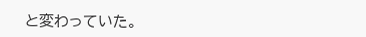と変わっていた。